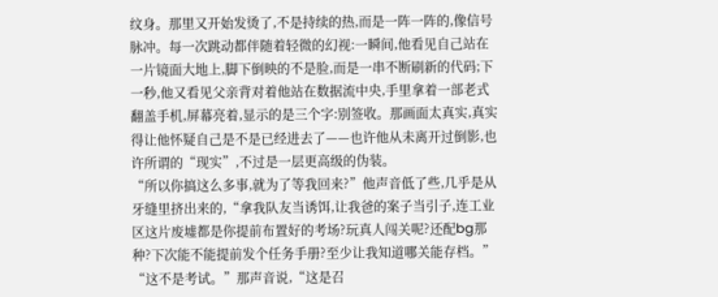纹身。那里又开始发烫了,不是持续的热,而是一阵一阵的,像信号脉冲。每一次跳动都伴随着轻微的幻视:一瞬间,他看见自己站在一片镜面大地上,脚下倒映的不是脸,而是一串不断刷新的代码;下一秒,他又看见父亲背对着他站在数据流中央,手里拿着一部老式翻盖手机,屏幕亮着,显示的是三个字:别签收。那画面太真实,真实得让他怀疑自己是不是已经进去了——也许他从未离开过倒影,也许所谓的“现实”,不过是一层更高级的伪装。
“所以你搞这么多事,就为了等我回来?”他声音低了些,几乎是从牙缝里挤出来的,“拿我队友当诱饵,让我爸的案子当引子,连工业区这片废墟都是你提前布置好的考场?玩真人闯关呢?还配bg那种?下次能不能提前发个任务手册?至少让我知道哪关能存档。”
“这不是考试。”那声音说,“这是召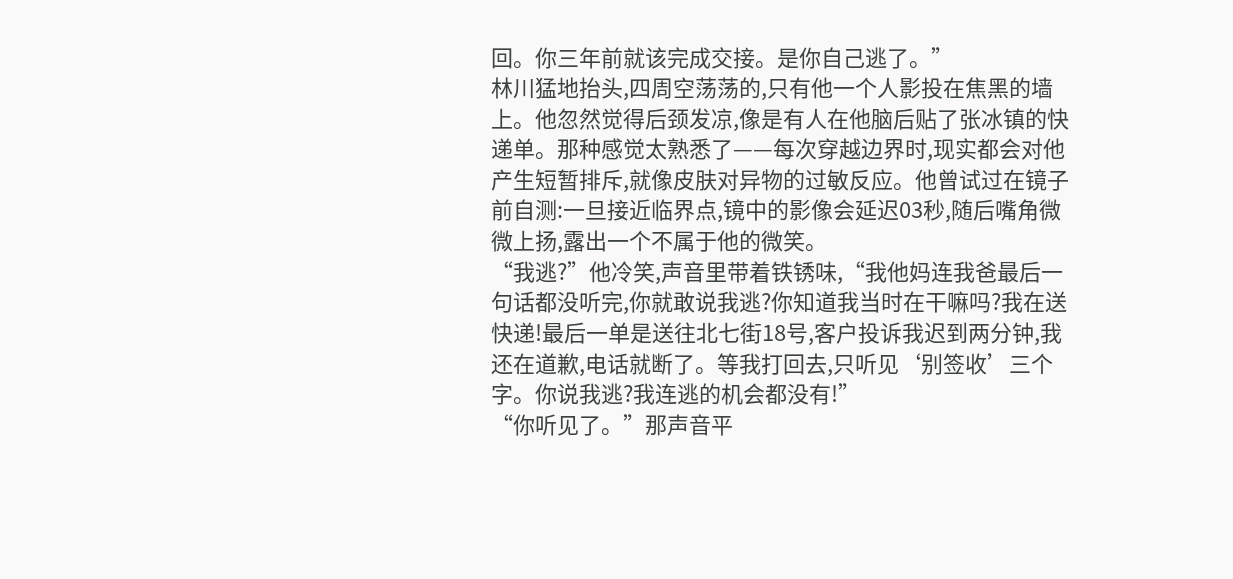回。你三年前就该完成交接。是你自己逃了。”
林川猛地抬头,四周空荡荡的,只有他一个人影投在焦黑的墙上。他忽然觉得后颈发凉,像是有人在他脑后贴了张冰镇的快递单。那种感觉太熟悉了——每次穿越边界时,现实都会对他产生短暂排斥,就像皮肤对异物的过敏反应。他曾试过在镜子前自测:一旦接近临界点,镜中的影像会延迟03秒,随后嘴角微微上扬,露出一个不属于他的微笑。
“我逃?”他冷笑,声音里带着铁锈味,“我他妈连我爸最后一句话都没听完,你就敢说我逃?你知道我当时在干嘛吗?我在送快递!最后一单是送往北七街18号,客户投诉我迟到两分钟,我还在道歉,电话就断了。等我打回去,只听见‘别签收’三个字。你说我逃?我连逃的机会都没有!”
“你听见了。”那声音平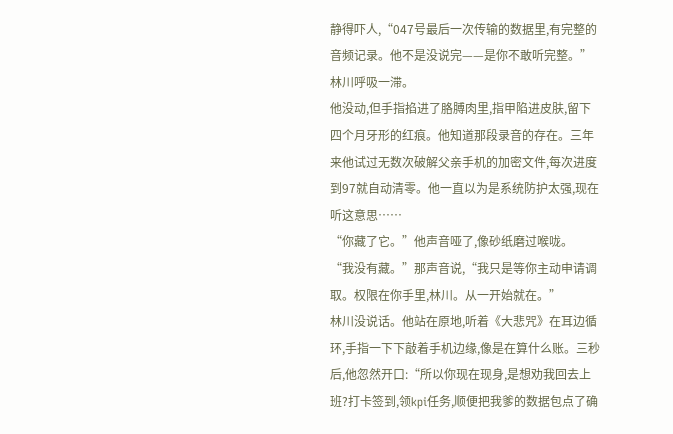静得吓人,“047号最后一次传输的数据里,有完整的音频记录。他不是没说完——是你不敢听完整。”
林川呼吸一滞。
他没动,但手指掐进了胳膊肉里,指甲陷进皮肤,留下四个月牙形的红痕。他知道那段录音的存在。三年来他试过无数次破解父亲手机的加密文件,每次进度到97就自动清零。他一直以为是系统防护太强,现在听这意思……
“你藏了它。”他声音哑了,像砂纸磨过喉咙。
“我没有藏。”那声音说,“我只是等你主动申请调取。权限在你手里,林川。从一开始就在。”
林川没说话。他站在原地,听着《大悲咒》在耳边循环,手指一下下敲着手机边缘,像是在算什么账。三秒后,他忽然开口:“所以你现在现身,是想劝我回去上班?打卡签到,领kpi任务,顺便把我爹的数据包点了确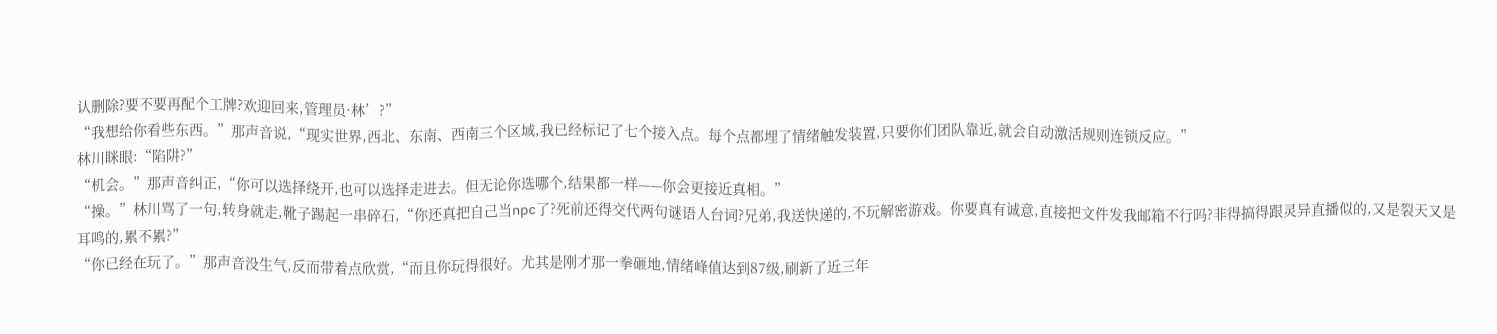认删除?要不要再配个工牌?欢迎回来,管理员·林’?”
“我想给你看些东西。”那声音说,“现实世界,西北、东南、西南三个区域,我已经标记了七个接入点。每个点都埋了情绪触发装置,只要你们团队靠近,就会自动激活规则连锁反应。”
林川眯眼:“陷阱?”
“机会。”那声音纠正,“你可以选择绕开,也可以选择走进去。但无论你选哪个,结果都一样——你会更接近真相。”
“操。”林川骂了一句,转身就走,靴子踢起一串碎石,“你还真把自己当npc了?死前还得交代两句谜语人台词?兄弟,我送快递的,不玩解密游戏。你要真有诚意,直接把文件发我邮箱不行吗?非得搞得跟灵异直播似的,又是裂天又是耳鸣的,累不累?”
“你已经在玩了。”那声音没生气,反而带着点欣赏,“而且你玩得很好。尤其是刚才那一拳砸地,情绪峰值达到87级,刷新了近三年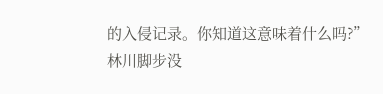的入侵记录。你知道这意味着什么吗?”
林川脚步没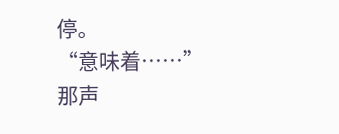停。
“意味着……”那声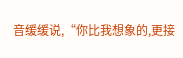音缓缓说,“你比我想象的,更接